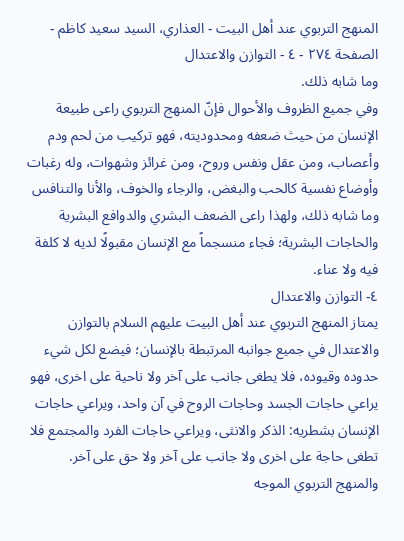المنهج التربوي عند أهل البيت - العذاري، السيد سعيد كاظم - الصفحة ٢٧٤ - ٤ - التوازن والاعتدال
وما شابه ذلك.
وفي جميع الظروف والأحوال فإنّ المنهج التربوي راعى طبيعة الإنسان من حيث ضعفه ومحدوديته، فهو تركيب من لحم ودم وأعصاب، ومن عقل ونفس وروح، ومن غرائز وشهوات، وله رغبات وأوضاع نفسية كالحب والبغض، والرجاء والخوف، والأنا والتنافس وما شابه ذلك، ولهذا راعى الضعف البشري والدوافع البشرية والحاجات البشرية؛ فجاء منسجماً مع الإنسان مقبولًا لديه لا كلفة فيه ولا عناء.
٤- التوازن والاعتدال
يمتاز المنهج التربوي عند أهل البيت عليهم السلام بالتوازن والاعتدال في جميع جوانبه المرتبطة بالإنسان؛ فيضع لكل شيء حدوده وقيوده، فلا يطغى جانب على آخر ولا ناحية على اخرى، فهو يراعي حاجات الجسد وحاجات الروح في آن واحد، ويراعي حاجات الإنسان بشطريه: الذكر والانثى، ويراعي حاجات الفرد والمجتمع فلا تطغى حاجة على اخرى ولا جانب على آخر ولا حق على آخر.
والمنهج التربوي الموجه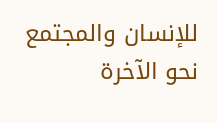للإنسان والمجتمع نحو الآخرة